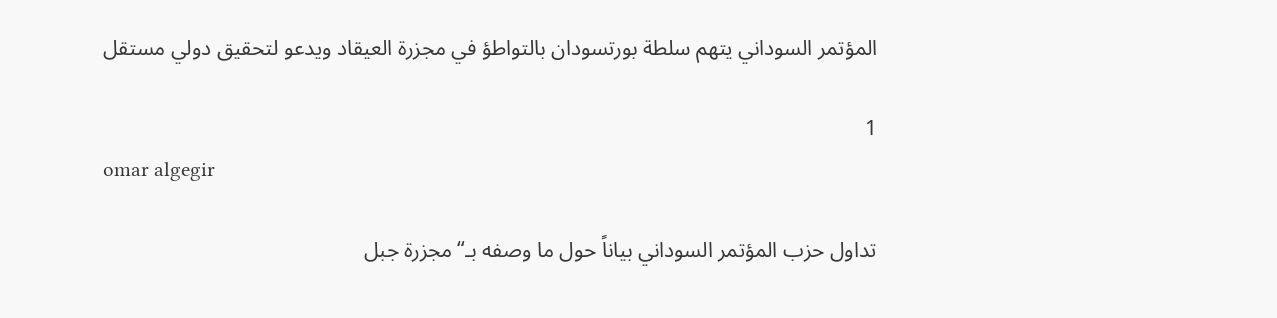المؤتمر السوداني يتهم سلطة بورتسودان بالتواطؤ في مجزرة العيقاد ويدعو لتحقيق دولي مستقل

1
omar algegir

تداول حزب المؤتمر السوداني بياناً حول ما وصفه بـ“مجزرة جبل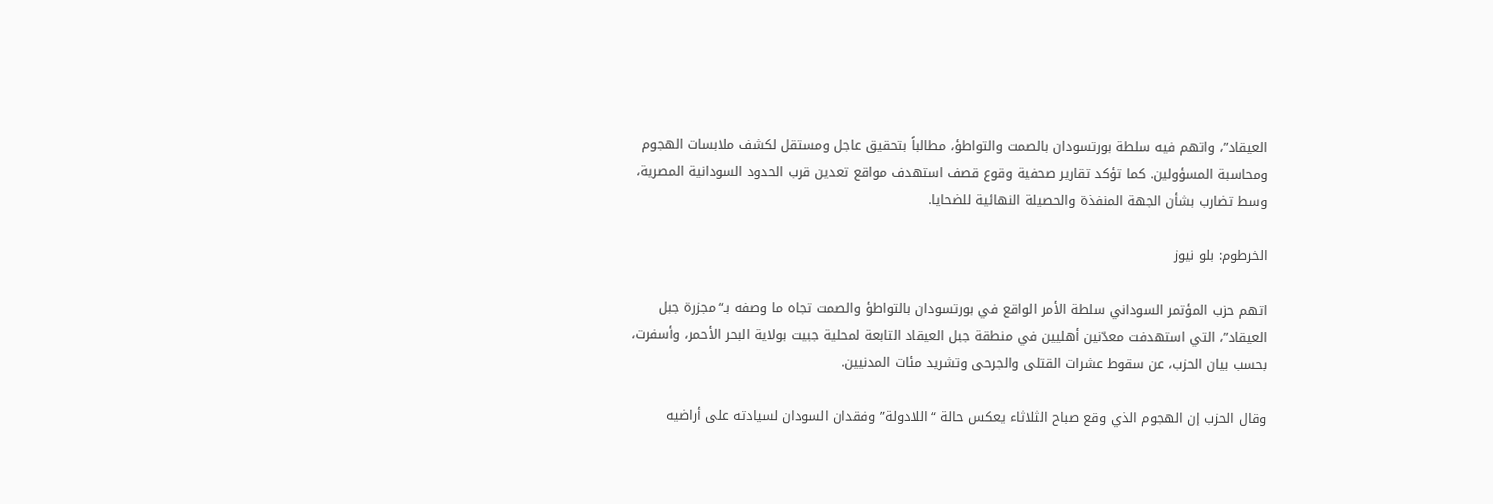العيقاد”، واتهم فيه سلطة بورتسودان بالصمت والتواطؤ، مطالباً بتحقيق عاجل ومستقل لكشف ملابسات الهجوم ومحاسبة المسؤولين. كما تؤكد تقارير صحفية وقوع قصف استهدف مواقع تعدين قرب الحدود السودانية المصرية، وسط تضارب بشأن الجهة المنفذة والحصيلة النهائية للضحايا.

الخرطوم: بلو نيوز

اتهم حزب المؤتمر السوداني سلطة الأمر الواقع في بورتسودان بالتواطؤ والصمت تجاه ما وصفه بـ“مجزرة جبل العيقاد”، التي استهدفت معدّنين أهليين في منطقة جبل العيقاد التابعة لمحلية جبيت بولاية البحر الأحمر، وأسفرت، بحسب بيان الحزب، عن سقوط عشرات القتلى والجرحى وتشريد مئات المدنيين.

وقال الحزب إن الهجوم الذي وقع صباح الثلاثاء يعكس حالة “اللادولة” وفقدان السودان لسيادته على أراضيه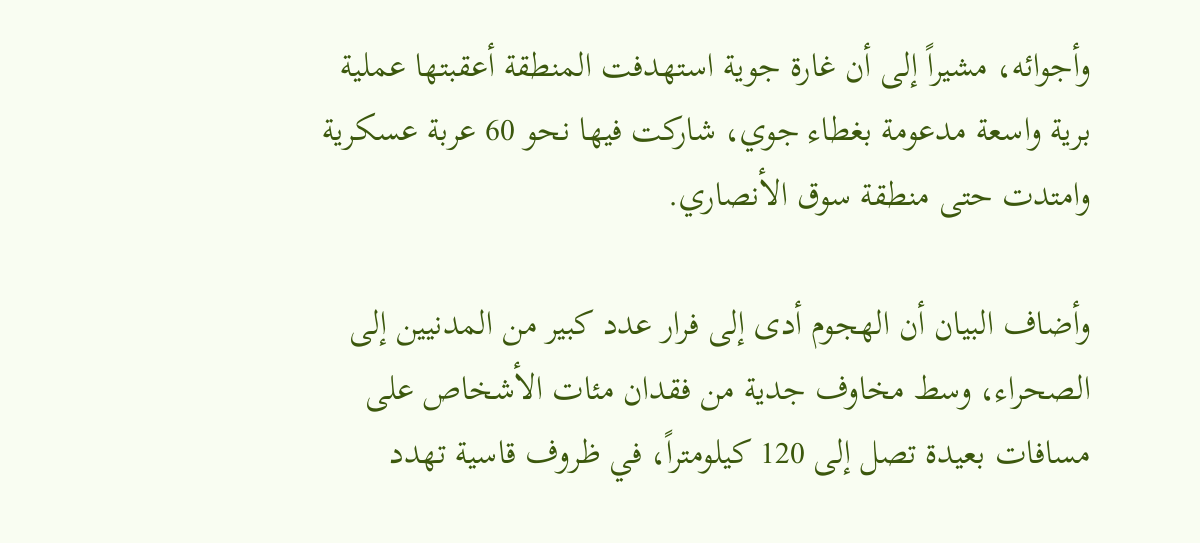وأجوائه، مشيراً إلى أن غارة جوية استهدفت المنطقة أعقبتها عملية برية واسعة مدعومة بغطاء جوي، شاركت فيها نحو 60 عربة عسكرية وامتدت حتى منطقة سوق الأنصاري.

وأضاف البيان أن الهجوم أدى إلى فرار عدد كبير من المدنيين إلى الصحراء، وسط مخاوف جدية من فقدان مئات الأشخاص على مسافات بعيدة تصل إلى 120 كيلومتراً، في ظروف قاسية تهدد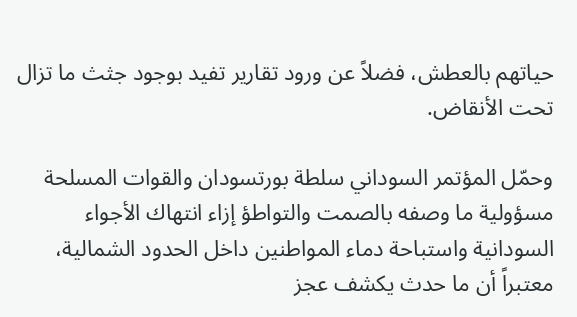حياتهم بالعطش، فضلاً عن ورود تقارير تفيد بوجود جثث ما تزال تحت الأنقاض.

وحمّل المؤتمر السوداني سلطة بورتسودان والقوات المسلحة مسؤولية ما وصفه بالصمت والتواطؤ إزاء انتهاك الأجواء السودانية واستباحة دماء المواطنين داخل الحدود الشمالية، معتبراً أن ما حدث يكشف عجز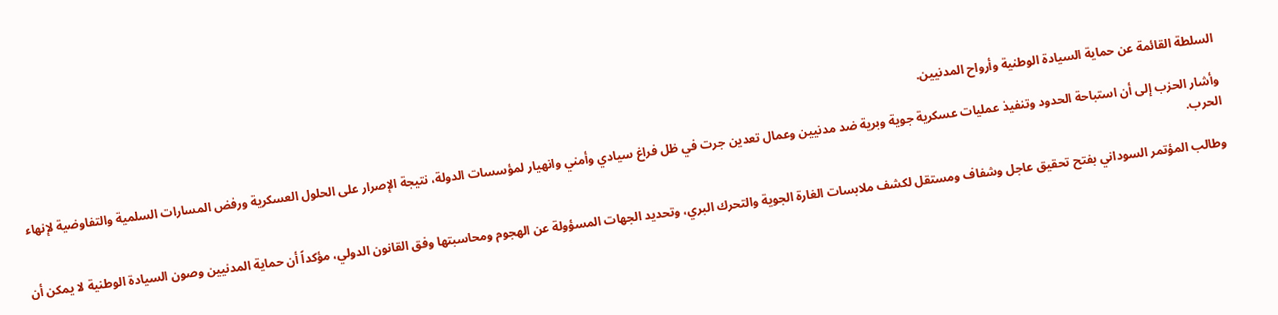السلطة القائمة عن حماية السيادة الوطنية وأرواح المدنيين.

وأشار الحزب إلى أن استباحة الحدود وتنفيذ عمليات عسكرية جوية وبرية ضد مدنيين وعمال تعدين جرت في ظل فراغ سيادي وأمني وانهيار لمؤسسات الدولة، نتيجة الإصرار على الحلول العسكرية ورفض المسارات السلمية والتفاوضية لإنهاء الحرب.

وطالب المؤتمر السوداني بفتح تحقيق عاجل وشفاف ومستقل لكشف ملابسات الغارة الجوية والتحرك البري، وتحديد الجهات المسؤولة عن الهجوم ومحاسبتها وفق القانون الدولي، مؤكداً أن حماية المدنيين وصون السيادة الوطنية لا يمكن أن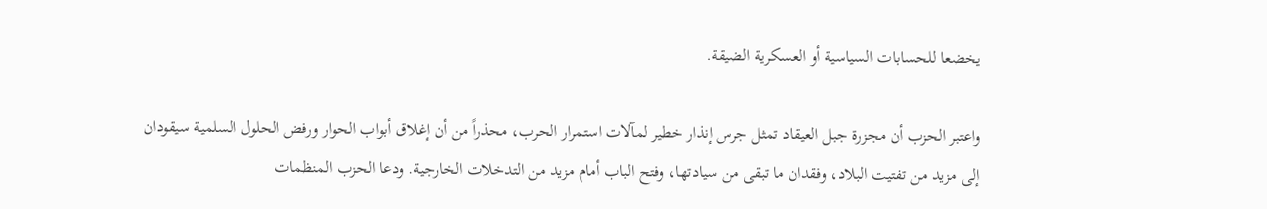يخضعا للحسابات السياسية أو العسكرية الضيقة.

واعتبر الحزب أن مجزرة جبل العيقاد تمثل جرس إنذار خطير لمآلات استمرار الحرب، محذراً من أن إغلاق أبواب الحوار ورفض الحلول السلمية سيقودان إلى مزيد من تفتيت البلاد، وفقدان ما تبقى من سيادتها، وفتح الباب أمام مزيد من التدخلات الخارجية. ودعا الحزب المنظمات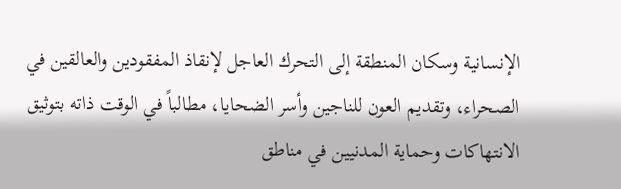الإنسانية وسكان المنطقة إلى التحرك العاجل لإنقاذ المفقودين والعالقين في الصحراء، وتقديم العون للناجين وأسر الضحايا، مطالباً في الوقت ذاته بتوثيق الانتهاكات وحماية المدنيين في مناطق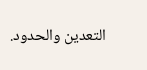التعدين والحدود.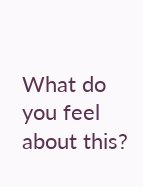What do you feel about this?